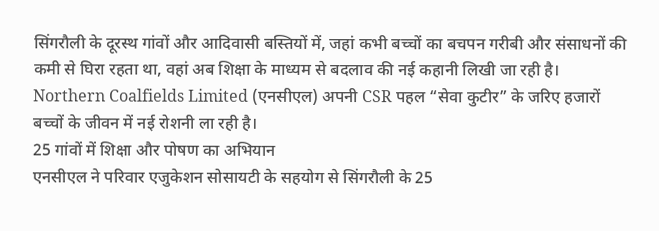सिंगरौली के दूरस्थ गांवों और आदिवासी बस्तियों में, जहां कभी बच्चों का बचपन गरीबी और संसाधनों की कमी से घिरा रहता था, वहां अब शिक्षा के माध्यम से बदलाव की नई कहानी लिखी जा रही है। Northern Coalfields Limited (एनसीएल) अपनी CSR पहल “सेवा कुटीर” के जरिए हजारों बच्चों के जीवन में नई रोशनी ला रही है।
25 गांवों में शिक्षा और पोषण का अभियान
एनसीएल ने परिवार एजुकेशन सोसायटी के सहयोग से सिंगरौली के 25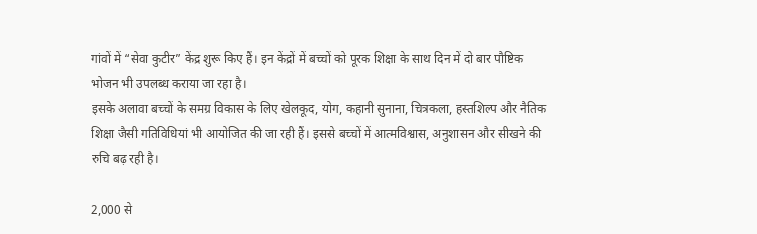गांवों में “सेवा कुटीर” केंद्र शुरू किए हैं। इन केंद्रों में बच्चों को पूरक शिक्षा के साथ दिन में दो बार पौष्टिक भोजन भी उपलब्ध कराया जा रहा है।
इसके अलावा बच्चों के समग्र विकास के लिए खेलकूद, योग, कहानी सुनाना, चित्रकला, हस्तशिल्प और नैतिक शिक्षा जैसी गतिविधियां भी आयोजित की जा रही हैं। इससे बच्चों में आत्मविश्वास, अनुशासन और सीखने की रुचि बढ़ रही है।

2,000 से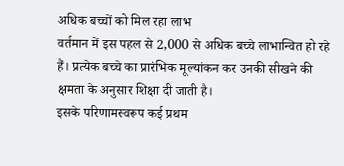अधिक बच्चों को मिल रहा लाभ
वर्तमान में इस पहल से 2,000 से अधिक बच्चे लाभान्वित हो रहे हैं। प्रत्येक बच्चे का प्रारंभिक मूल्यांकन कर उनकी सीखने की क्षमता के अनुसार शिक्षा दी जाती है।
इसके परिणामस्वरूप कई प्रथम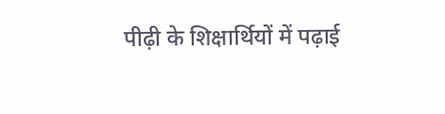पीढ़ी के शिक्षार्थियों में पढ़ाई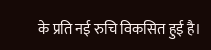के प्रति नई रुचि विकसित हुई है।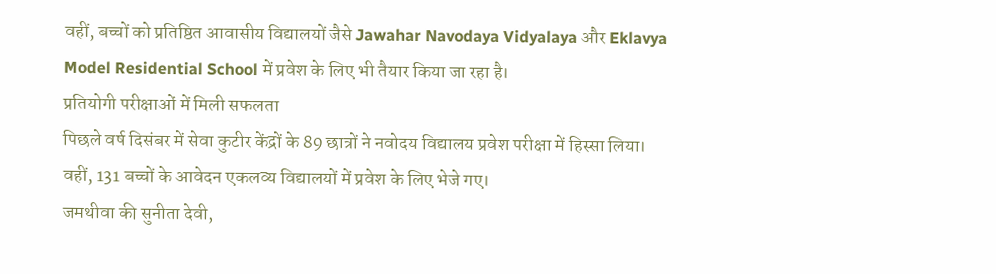वहीं, बच्चों को प्रतिष्ठित आवासीय विद्यालयों जैसे Jawahar Navodaya Vidyalaya और Eklavya Model Residential School में प्रवेश के लिए भी तैयार किया जा रहा है।
प्रतियोगी परीक्षाओं में मिली सफलता
पिछले वर्ष दिसंबर में सेवा कुटीर केंद्रों के 89 छात्रों ने नवोदय विद्यालय प्रवेश परीक्षा में हिस्सा लिया। वहीं, 131 बच्चों के आवेदन एकलव्य विद्यालयों में प्रवेश के लिए भेजे गए।
जमथीवा की सुनीता देवी,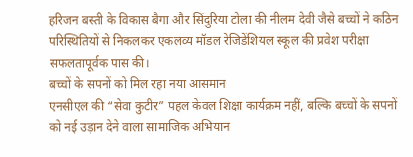हरिजन बस्ती के विकास बैगा और सिंदुरिया टोला की नीलम देवी जैसे बच्चों ने कठिन परिस्थितियों से निकलकर एकलव्य मॉडल रेजिडेंशियल स्कूल की प्रवेश परीक्षा सफलतापूर्वक पास की।
बच्चों के सपनों को मिल रहा नया आसमान
एनसीएल की “सेवा कुटीर” पहल केवल शिक्षा कार्यक्रम नहीं, बल्कि बच्चों के सपनों को नई उड़ान देने वाला सामाजिक अभियान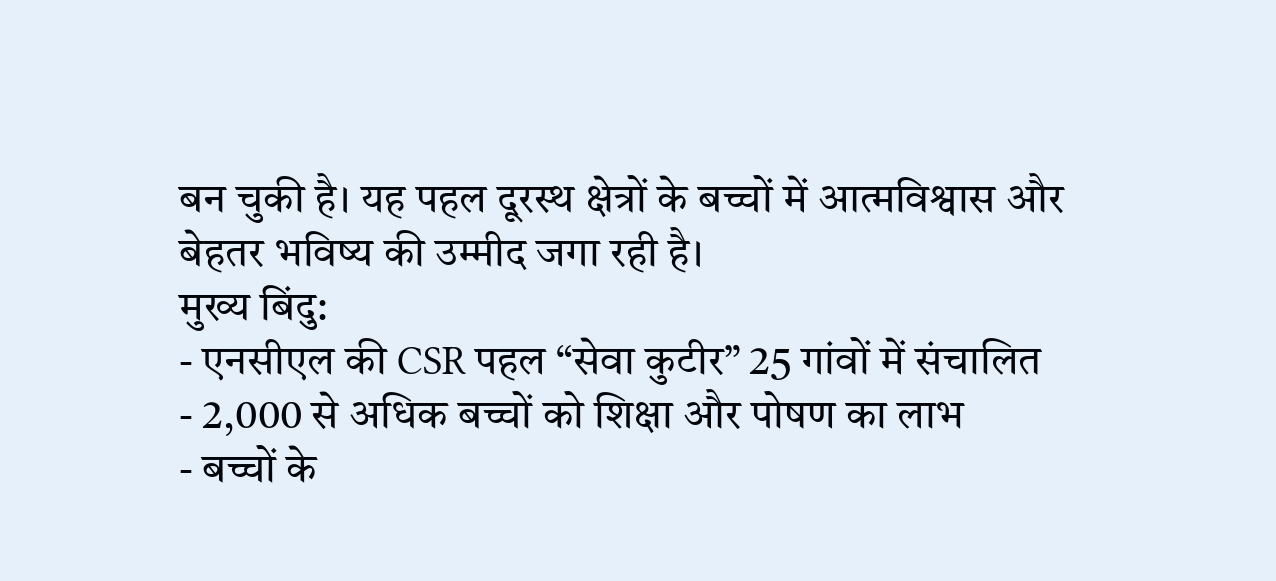बन चुकी है। यह पहल दूरस्थ क्षेत्रों के बच्चों में आत्मविश्वास और बेहतर भविष्य की उम्मीद जगा रही है।
मुख्य बिंदु:
- एनसीएल की CSR पहल “सेवा कुटीर” 25 गांवों में संचालित
- 2,000 से अधिक बच्चों को शिक्षा और पोषण का लाभ
- बच्चों के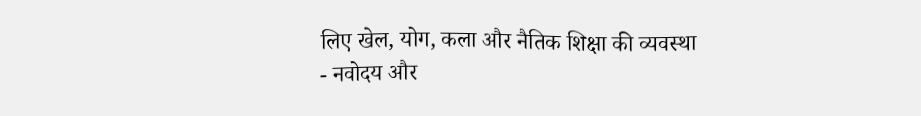लिए खेल, योग, कला और नैतिक शिक्षा की व्यवस्था
- नवोदय और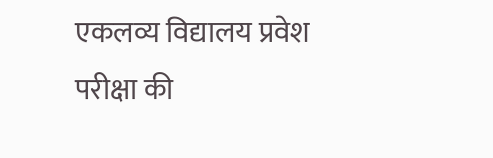एकलव्य विद्यालय प्रवेश परीक्षा की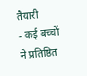तैयारी
- कई बच्चों ने प्रतिष्ठित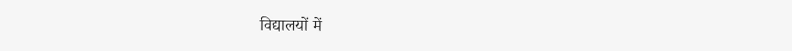विद्यालयों में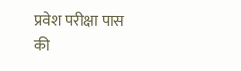प्रवेश परीक्षा पास की